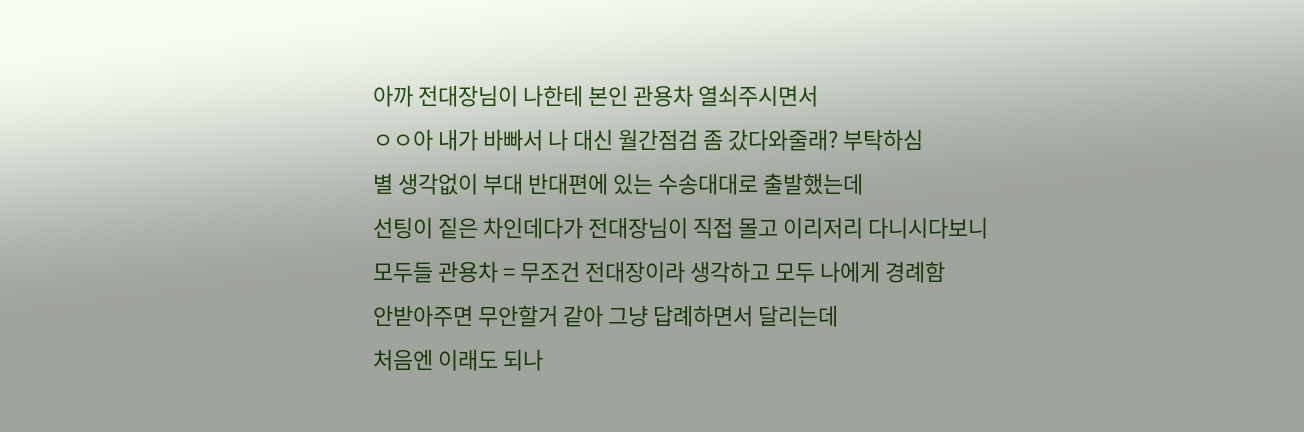아까 전대장님이 나한테 본인 관용차 열쇠주시면서
ㅇㅇ아 내가 바빠서 나 대신 월간점검 좀 갔다와줄래? 부탁하심
별 생각없이 부대 반대편에 있는 수송대대로 출발했는데
선팅이 짙은 차인데다가 전대장님이 직접 몰고 이리저리 다니시다보니
모두들 관용차 = 무조건 전대장이라 생각하고 모두 나에게 경례함
안받아주면 무안할거 같아 그냥 답례하면서 달리는데
처음엔 이래도 되나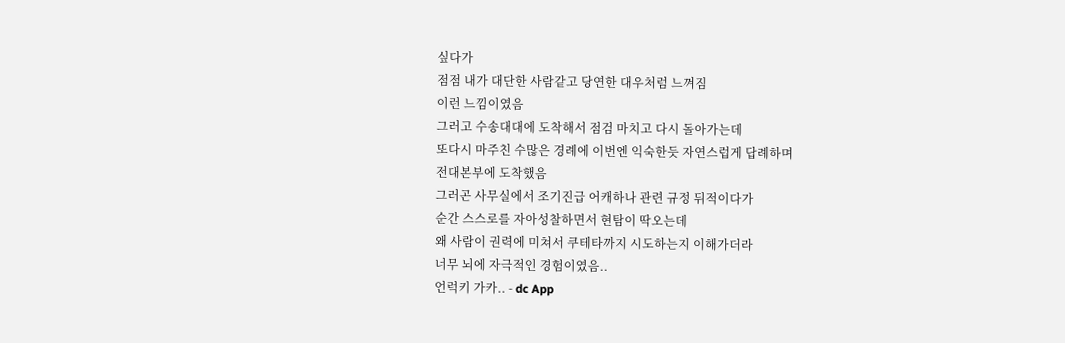싶다가
점점 내가 대단한 사람같고 당연한 대우처럼 느껴짐
이런 느낌이였음
그러고 수송대대에 도착해서 점검 마치고 다시 돌아가는데
또다시 마주친 수많은 경례에 이번엔 익숙한듯 자연스럽게 답례하며
전대본부에 도착했음
그러곤 사무실에서 조기진급 어캐하나 관련 규정 뒤적이다가
순간 스스로를 자아성찰하면서 현탐이 딱오는데
왜 사람이 권력에 미쳐서 쿠테타까지 시도하는지 이해가더라
너무 뇌에 자극적인 경험이였음..
언럭키 가카.. - dc App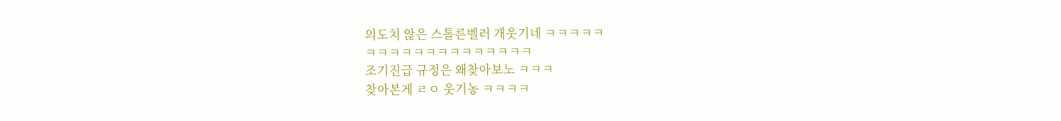의도치 않은 스톨른벨러 개웃기네 ㅋㅋㅋㅋㅋ
ㅋㅋㅋㅋㅋㅋㅋㅋㅋㅋㅋㅋㅋㅋ
조기진급 규정은 왜찾아보노 ㅋㅋㅋ
찾아본게 ㄹㅇ 웃기농 ㅋㅋㅋㅋ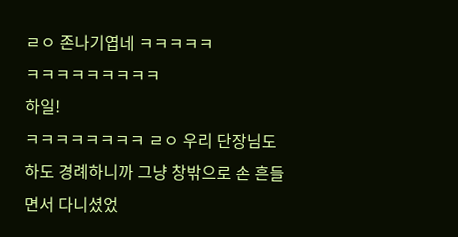ㄹㅇ 존나기엽네 ㅋㅋㅋㅋㅋ
ㅋㅋㅋㅋㅋㅋㅋㅋㅋ
하일!
ㅋㅋㅋㅋㅋㅋㅋㅋ ㄹㅇ 우리 단장님도 하도 경례하니까 그냥 창밖으로 손 흔들면서 다니셨었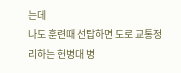는데
나도 훈련때 선탑하면 도로 교통정리하는 헌병대 병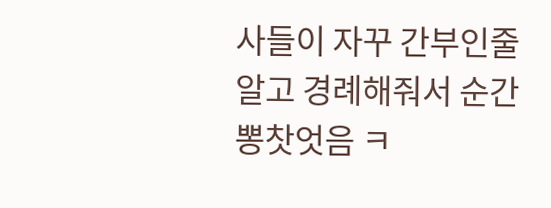사들이 자꾸 간부인줄알고 경례해줘서 순간 뽕찻엇음 ㅋ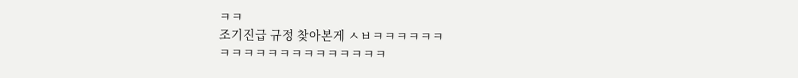ㅋㅋ
조기진급 규정 찾아본게 ㅅㅂㅋㅋㅋㅋㅋㅋ
ㅋㅋㅋㅋㅋㅋㅋㅋㅋㅋㅋㅋㅋㅋ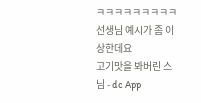ㅋㅋㅋㅋㅋㅋㅋㅋㅋ
선생님 예시가 좀 이상한데요
고기맛을 봐버린 스님 - dc App